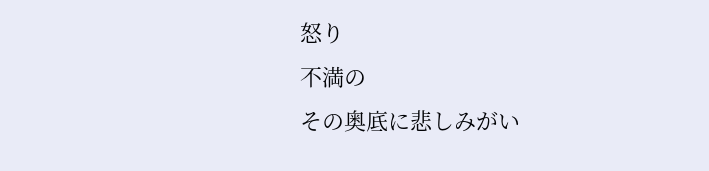怒り
不満の
その奥底に悲しみがい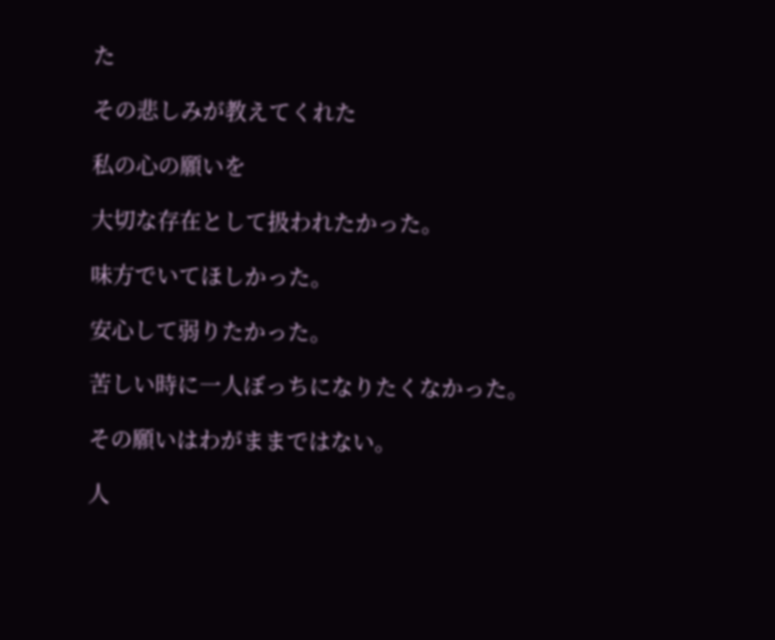た

その悲しみが教えてくれた

私の心の願いを

大切な存在として扱われたかった。

味方でいてほしかった。

安心して弱りたかった。

苦しい時に一人ぼっちになりたくなかった。

その願いはわがままではない。

人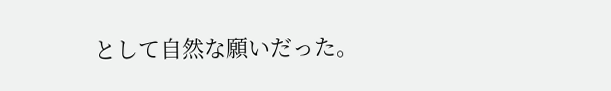として自然な願いだった。